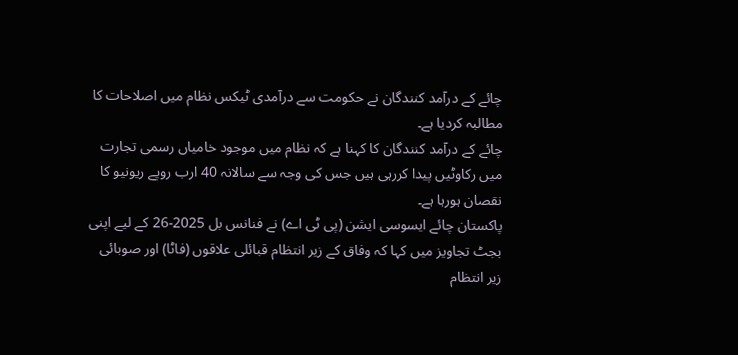چائے کے درآمد کنندگان نے حکومت سے درآمدی ٹیکس نظام میں اصلاحات کا مطالبہ کردیا ہے۔
چائے کے درآمد کنندگان کا کہنا ہے کہ نظام میں موجود خامیاں رسمی تجارت میں رکاوٹیں پیدا کررہی ہیں جس کی وجہ سے سالانہ 40 ارب روپے ریونیو کا نقصان ہورہا ہے۔
پاکستان چائے ایسوسی ایشن (پی ٹی اے) نے فنانس بل 2025-26 کے لیے اپنی بجٹ تجاویز میں کہا کہ وفاق کے زیر انتظام قبائلی علاقوں (فاٹا) اور صوبائی زیر انتظام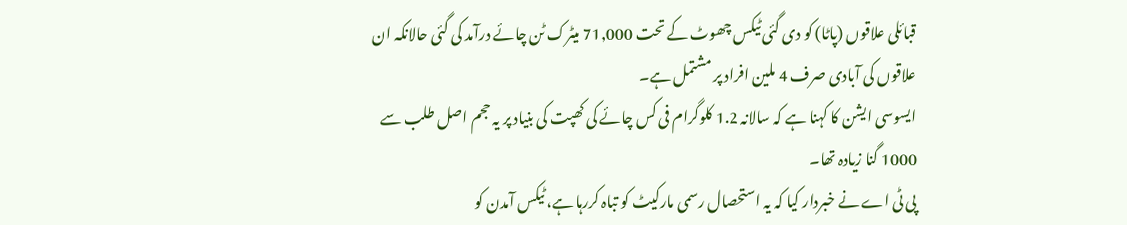قبائلی علاقوں (پاٹا) کو دی گئی ٹیکس چھوٹ کے تحت 71,000 میٹرک ٹن چائے درآمد کی گئی حالانکہ ان علاقوں کی آبادی صرف 4 ملین افراد پر مشتمل ہے۔
ایسوسی ایشن کا کہنا ہے کہ سالانہ 1.2 کلوگرام فی کس چائے کی کھپت کی بنیاد پر یہ حجم اصل طلب سے 1000 گنا زیادہ تھا۔
پی ٹی اے نے خبردار کیا کہ یہ استحصال رسمی مارکیٹ کو تباہ کررہا ہے، ٹیکس آمدن کو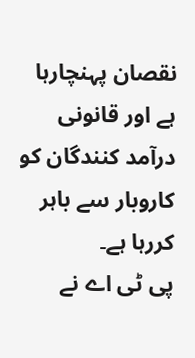نقصان پہنچارہا ہے اور قانونی درآمد کنندگان کو کاروبار سے باہر کررہا ہے۔
پی ٹی اے نے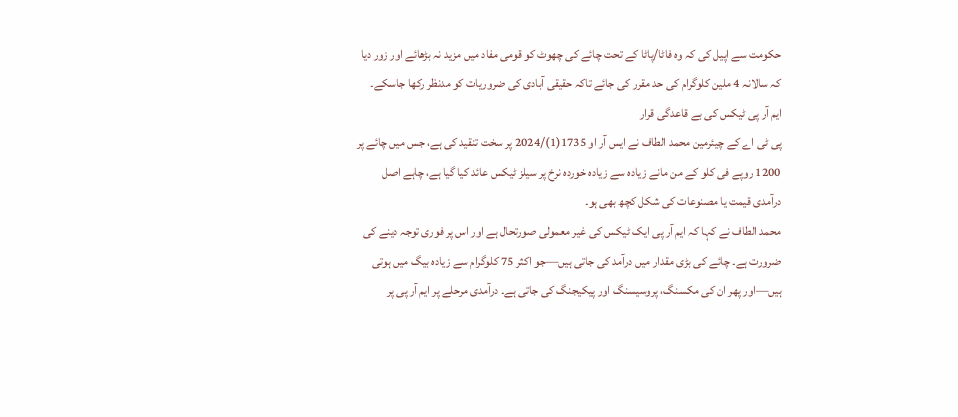حکومت سے اپیل کی کہ وہ فاٹا/پاٹا کے تحت چائے کی چھوٹ کو قومی مفاد میں مزید نہ بڑھائے اور زور دیا کہ سالانہ 4 ملین کلوگرام کی حد مقرر کی جائے تاکہ حقیقی آبادی کی ضروریات کو مدنظر رکھا جاسکے۔
ایم آر پی ٹیکس کی بے قاعدگی قرار
پی ٹی اے کے چیئرمین محمد الطاف نے ایس آر او 1735(1)/2024 پر سخت تنقید کی ہے، جس میں چائے پر 1200 روپے فی کلو کے من مانے زیادہ سے زیادہ خوردہ نرخ پر سیلز ٹیکس عائد کیا گیا ہے، چاہے اصل درآمدی قیمت یا مصنوعات کی شکل کچھ بھی ہو۔
محمد الطاف نے کہا کہ ایم آر پی ایک ٹیکس کی غیر معمولی صورتحال ہے اور اس پر فوری توجہ دینے کی ضرورت ہے۔ چائے کی بڑی مقدار میں درآمد کی جاتی ہیں—جو اکثر 75 کلوگرام سے زیادہ بیگ میں ہوتی ہیں—اور پھر ان کی مکسنگ، پروسیسنگ اور پیکیجنگ کی جاتی ہے۔ درآمدی مرحلے پر ایم آر پی پر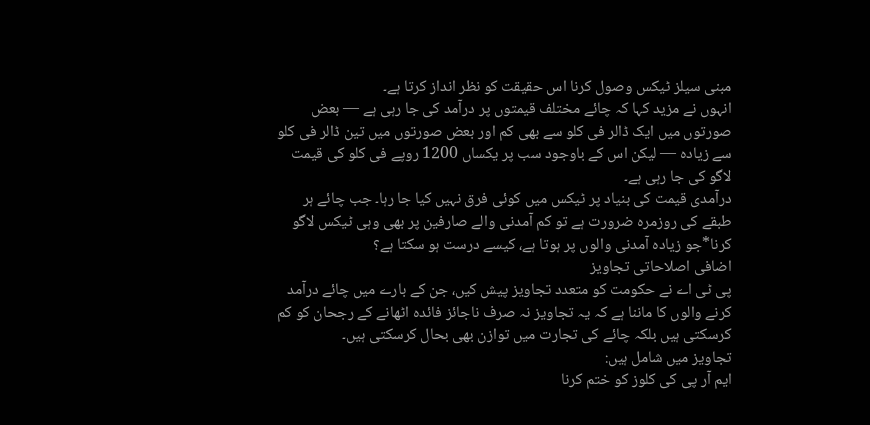مبنی سیلز ٹیکس وصول کرنا اس حقیقت کو نظر انداز کرتا ہے۔
انہوں نے مزید کہا کہ چائے مختلف قیمتوں پر درآمد کی جا رہی ہے — بعض صورتوں میں ایک ڈالر فی کلو سے بھی کم اور بعض صورتوں میں تین ڈالر فی کلو سے زیادہ — لیکن اس کے باوجود سب پر یکساں 1200 روپے فی کلو کی قیمت لاگو کی جا رہی ہے۔
درآمدی قیمت کی بنیاد پر ٹیکس میں کوئی فرق نہیں کیا جا رہا۔ جب چائے ہر طبقے کی روزمرہ ضرورت ہے تو کم آمدنی والے صارفین پر بھی وہی ٹیکس لاگو کرنا*جو زیادہ آمدنی والوں پر ہوتا ہے، کیسے درست ہو سکتا ہے؟
اضافی اصلاحاتی تجاویز
پی ٹی اے نے حکومت کو متعدد تجاویز پیش کیں، جن کے بارے میں چائے درآمد کرنے والوں کا ماننا ہے کہ یہ تجاویز نہ صرف ناجائز فائدہ اٹھانے کے رجحان کو کم کرسکتی ہیں بلکہ چائے کی تجارت میں توازن بھی بحال کرسکتی ہیں۔
تجاویز میں شامل ہیں:
ایم آر پی کی کلوز کو ختم کرنا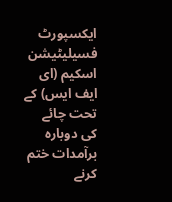ایکسپورٹ فسیلیٹیشن اسکیم (ای ایف ایس) کے تحت چائے کی دوبارہ برآمدات ختم کرنے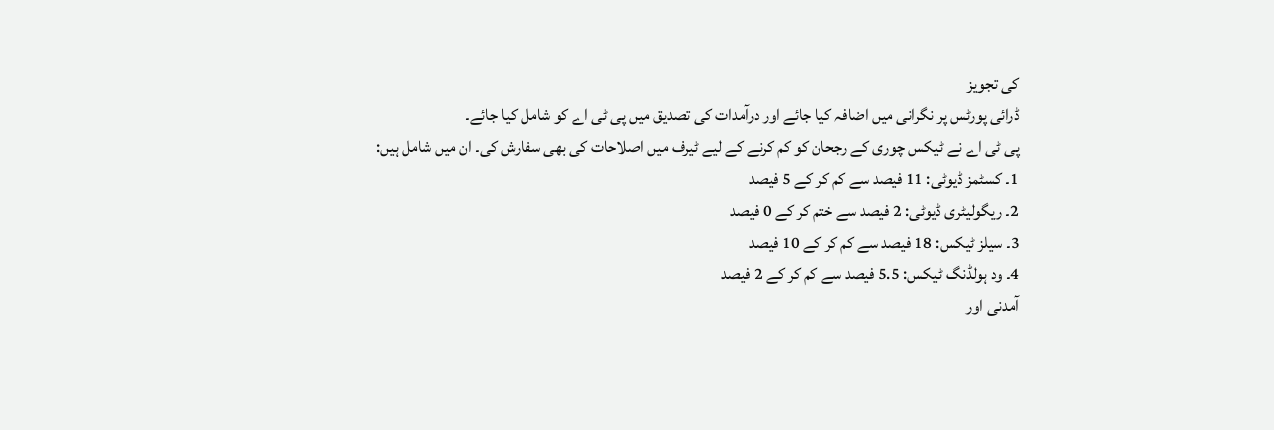کی تجویز
ڈرائی پورٹس پر نگرانی میں اضافہ کیا جائے اور درآمدات کی تصدیق میں پی ٹی اے کو شامل کیا جائے۔
پی ٹی اے نے ٹیکس چوری کے رجحان کو کم کرنے کے لیے ٹیرف میں اصلاحات کی بھی سفارش کی۔ ان میں شامل ہیں:
1۔ کسٹمز ڈیوٹی: 11 فیصد سے کم کر کے 5 فیصد
2۔ ریگولیٹری ڈیوٹی: 2 فیصد سے ختم کر کے 0 فیصد
3۔ سیلز ٹیکس: 18 فیصد سے کم کر کے 10 فیصد
4۔ ود ہولڈنگ ٹیکس: 5.5 فیصد سے کم کر کے 2 فیصد
آمدنی اور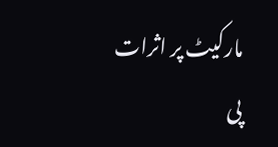مارکیٹ پر اثرات
پی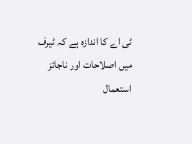ٹی اے کا اندازہ ہے کہ ٹیرف میں اصلاحات اور ناجائز استعمال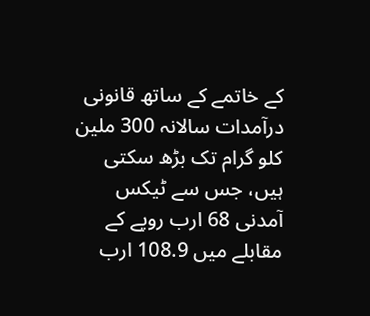کے خاتمے کے ساتھ قانونی درآمدات سالانہ 300 ملین کلو گرام تک بڑھ سکتی ہیں، جس سے ٹیکس آمدنی 68 ارب روپے کے مقابلے میں 108.9 ارب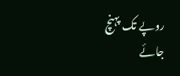روپے تک پہنچ جائے